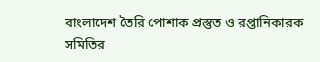বাংলাদেশ তৈরি পোশাক প্রস্তুত ও রপ্তানিকারক সমিতির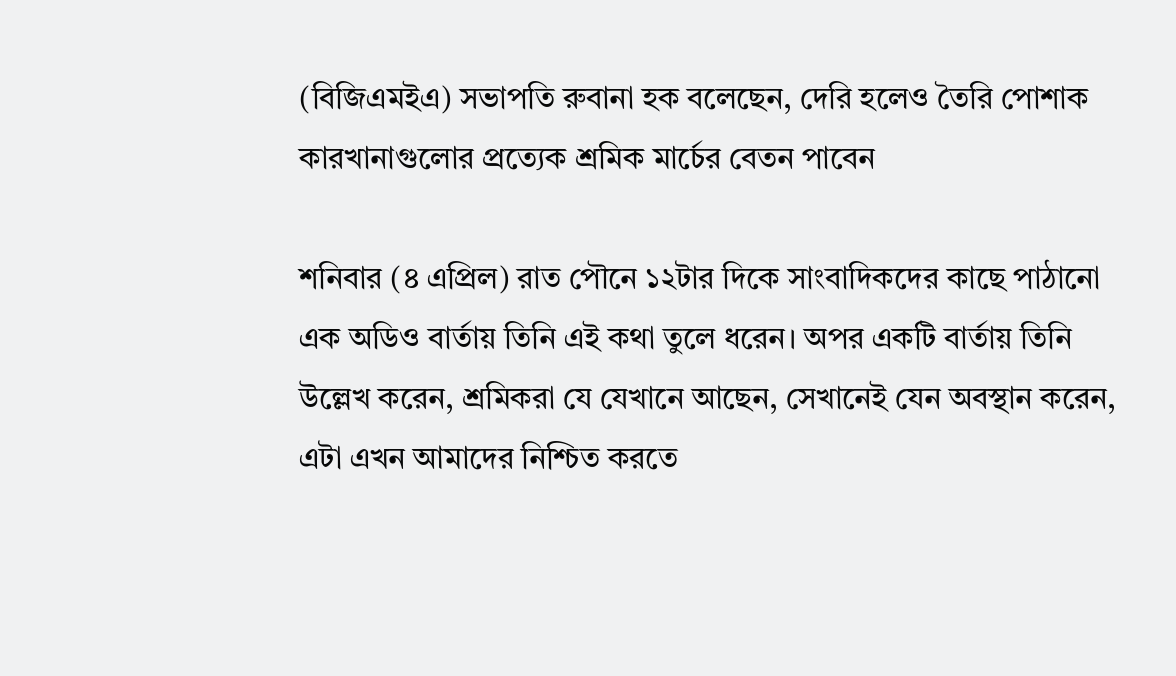(বিজিএমইএ) সভাপতি রুবানা হক বলেছেন, দেরি হলেও তৈরি পোশাক কারখানাগুলোর প্রত্যেক শ্রমিক মার্চের বেতন পাবেন

শনিবার (৪ এপ্রিল) রাত পৌনে ১২টার দিকে সাংবাদিকদের কাছে পাঠানো এক অডিও বার্তায় তিনি এই কথা তুলে ধরেন। অপর একটি বার্তায় তিনি উল্লেখ করেন, শ্রমিকরা যে যেখানে আছেন, সেখানেই যেন অবস্থান করেন, এটা এখন আমাদের নিশ্চিত করতে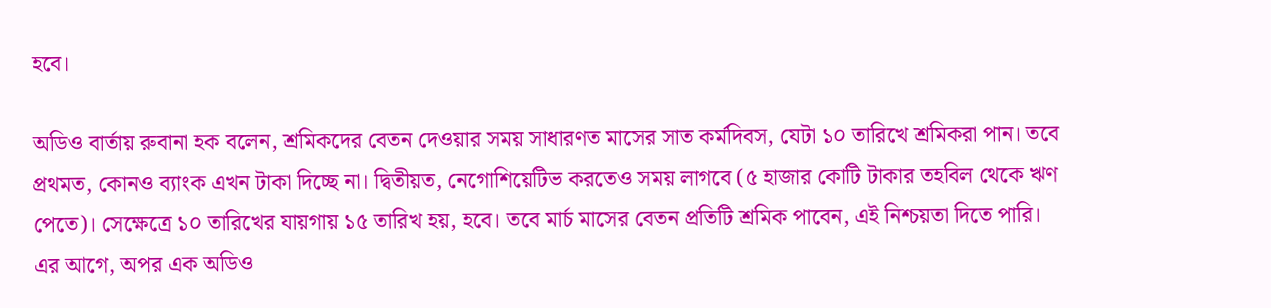হবে।

অডিও বার্তায় রুবানা হক বলেন, শ্রমিকদের বেতন দেওয়ার সময় সাধারণত মাসের সাত কর্মদিবস, যেটা ১০ তারিখে শ্রমিকরা পান। তবে প্রথমত, কোনও ব্যাংক এখন টাকা দিচ্ছে না। দ্বিতীয়ত, নেগোশিয়েটিভ করতেও সময় লাগবে (৫ হাজার কোটি টাকার তহবিল থেকে ঋণ পেতে)। সেক্ষেত্রে ১০ তারিখের যায়গায় ১৫ তারিখ হয়, হবে। তবে মার্চ মাসের বেতন প্রতিটি শ্রমিক পাবেন, এই নিশ্চয়তা দিতে পারি। এর আগে, অপর এক অডিও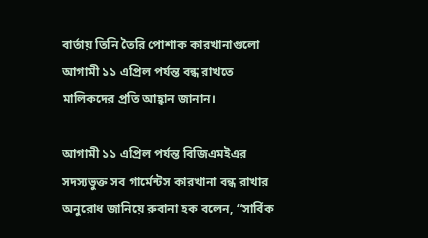বার্তায় তিনি তৈরি পোশাক কারখানাগুলো আগামী ১১ এপ্রিল পর্যন্ত বন্ধ রাখতে মালিকদের প্রতি আহ্বান জানান।

আগামী ১১ এপ্রিল পর্যন্ত বিজিএমইএর সদস্যভুক্ত সব গার্মেন্টস কারখানা বন্ধ রাখার অনুরোধ জানিয়ে রুবানা হক বলেন, “সার্বিক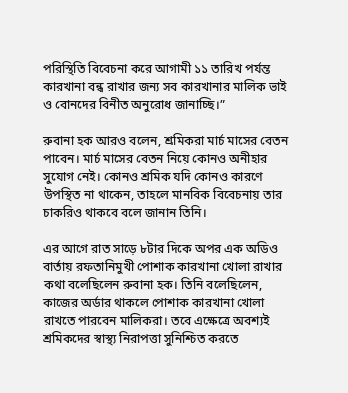পরিস্থিতি বিবেচনা করে আগামী ১১ তারিখ পর্যন্ত কারখানা বন্ধ রাখার জন্য সব কারখানার মালিক ভাই ও বোনদের বিনীত অনুরোধ জানাচ্ছি।”

রুবানা হক আরও বলেন, শ্রমিকরা মার্চ মাসের বেতন পাবেন। মার্চ মাসের বেতন নিয়ে কোনও অনীহার সুযোগ নেই। কোনও শ্রমিক যদি কোনও কারণে উপস্থিত না থাকেন, তাহলে মানবিক বিবেচনায় তার চাকরিও থাকবে বলে জানান তিনি।

এর আগে রাত সাড়ে ৮টার দিকে অপর এক অডিও বার্তায় রফতানিমুখী পোশাক কারখানা খোলা রাখার কথা বলেছিলেন রুবানা হক। তিনি বলেছিলেন, কাজের অর্ডার থাকলে পোশাক কারখানা খোলা রাখতে পারবেন মালিকরা। তবে এক্ষেত্রে অবশ্যই শ্রমিকদের স্বাস্থ্য নিরাপত্তা সুনিশ্চিত করতে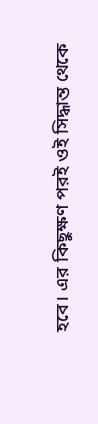হবে। এর কিছুক্ষণ পরই ওই সিদ্ধান্ত থেকে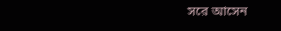সরে আসেন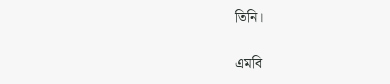তিনি।

এমবি